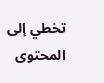تخطي إلى المحتوى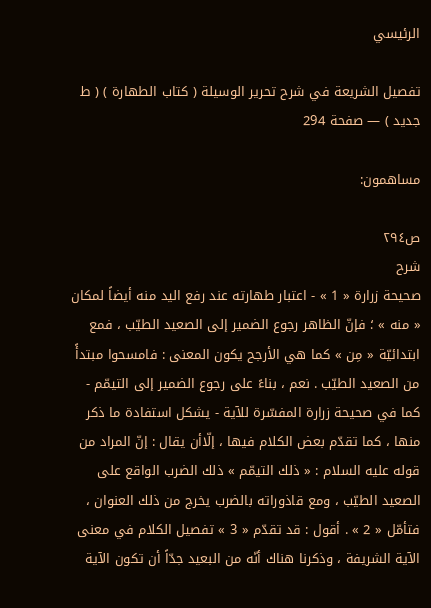الرئيسي

تفصيل الشريعة في شرح تحرير الوسيلة ( كتاب الطهارة ) ( ط جديد ) — صفحة 294

مساهمون:

ص٢٩٤
شرح
صحيحة زرارة « 1 » - اعتبار طهارته عند رفع اليد منه أيضاً لمكان « منه » ؛ فإنّ الظاهر رجوع الضمير إلى الصعيد الطيّب ، فمع ابتدائيّة « مِن » كما هي الأرجح يكون المعنى : فامسحوا مبتدأً من الصعيد الطيّب . نعم ، بناءً على رجوع الضمير إلى التيمّم - كما في صحيحة زرارة المفسّرة للآية - يشكل استفادة ما ذكر منها ، كما تقدّم بعض الكلام فيها ، إلّاأن يقال : إنّ المراد من قوله عليه السلام : « ذلك التيمّم » ذلك الضرب الواقع على الصعيد الطيّب ، ومع قاذوراته بالضرب يخرج من ذلك العنوان ، فتأمّل « 2 » . أقول : قد تقدّم « 3 » تفصيل الكلام في معنى الآية الشريفة ، وذكرنا هناك أنّه من البعيد جدّاً أن تكون الآية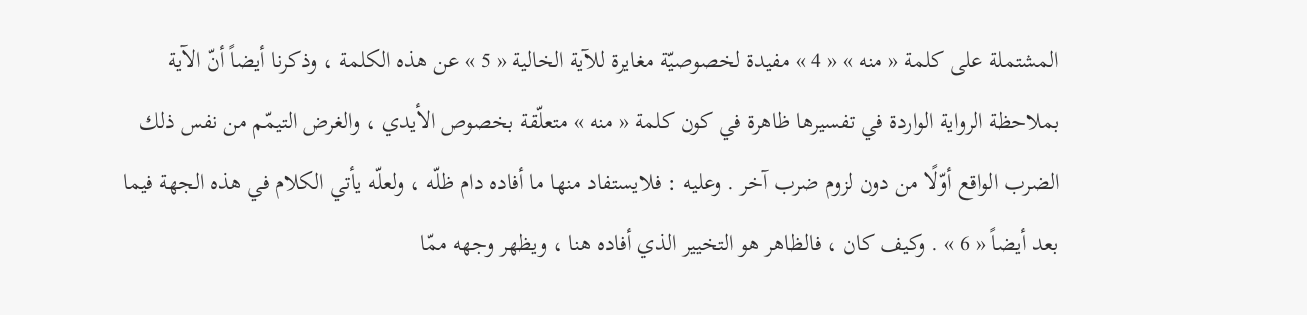المشتملة على كلمة « منه » « 4 » مفيدة لخصوصيّة مغايرة للآية الخالية « 5 » عن هذه الكلمة ، وذكرنا أيضاً أنّ الآية بملاحظة الرواية الواردة في تفسيرها ظاهرة في كون كلمة « منه » متعلّقة بخصوص الأيدي ، والغرض التيمّم من نفس ذلك الضرب الواقع أوّلًا من دون لزوم ضرب آخر . وعليه : فلايستفاد منها ما أفاده دام ظلّه ، ولعلّه يأتي الكلام في هذه الجهة فيما بعد أيضاً « 6 » . وكيف كان ، فالظاهر هو التخيير الذي أفاده هنا ، ويظهر وجهه ممّا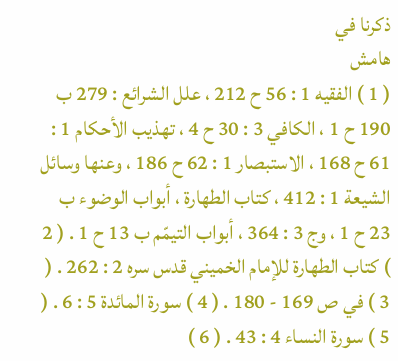ذكرنا في
هامش
( 1 ) الفقيه 1 : 56 ح 212 ، علل الشرائع : 279 ب 190 ح 1 ، الكافي 3 : 30 ح 4 ، تهذيب الأحكام 1 : 61 ح 168 ، الاستبصار 1 : 62 ح 186 ، وعنها وسائل الشيعة 1 : 412 ، كتاب الطهارة ، أبواب الوضوء ب 23 ح 1 ، وج 3 : 364 ، أبواب التيمّم ب 13 ح 1 . ( 2 ) كتاب الطهارة للإمام الخميني قدس سره 2 : 262 . ( 3 ) في ص 169 - 180 . ( 4 ) سورة المائدة 5 : 6 . ( 5 ) سورة النساء 4 : 43 . ( 6 )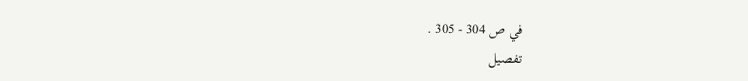في ص 304 - 305 .
تفصيل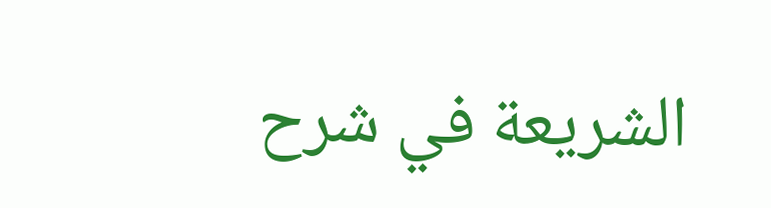الشريعة في شرح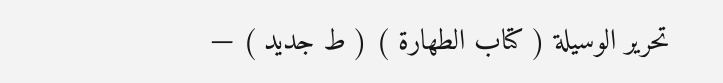تحرير الوسيلة ( كتاب الطهارة ) ( ط جديد ) —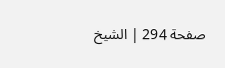صفحة 294 | الشيخ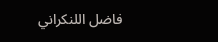فاضل اللنكراني